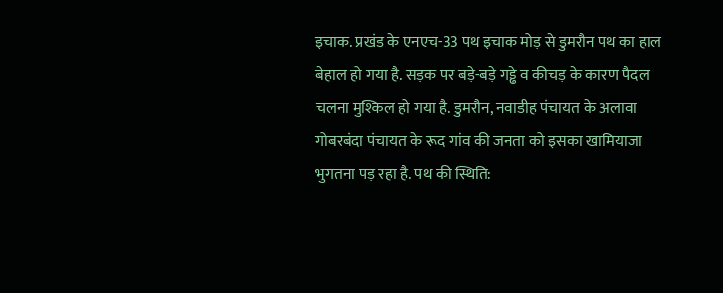इचाक. प्रखंड के एनएच-33 पथ इचाक मोड़ से डुमरौन पथ का हाल बेहाल हो गया है. सड़क पर बड़े-बड़े गड्ढे व कीचड़ के कारण पैदल चलना मुश्किल हो गया है. डुमरौन, नवाडीह पंचायत के अलावा गोबरबंदा पंचायत के रूद गांव की जनता को इसका खामियाजा भुगतना पड़ रहा है. पथ की स्थिति: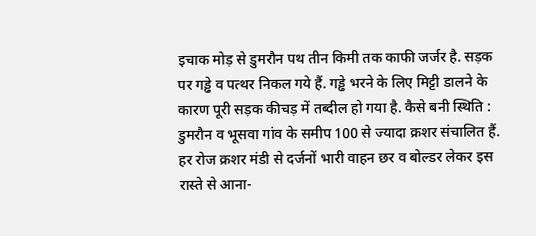इचाक मोड़ से डुमरौन पथ तीन किमी तक काफी जर्जर है. सड़क पर गड्ढे व पत्थर निकल गये हैं. गड्ढे भरने के लिए मिट्टी डालने के कारण पूरी सड़क कीचड़ में तब्दील हो गया है. कैसे बनी स्थिति : डुमरौन व भूसवा गांव के समीप 100 से ज्यादा क्रशर संचालित हैं. हर रोज क्रशर मंडी से दर्जनों भारी वाहन छर व बोल्डर लेकर इस रास्ते से आना-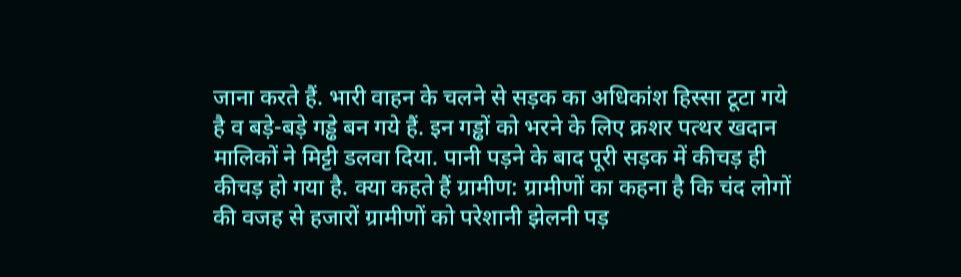जाना करते हैं. भारी वाहन के चलने से सड़क का अधिकांश हिस्सा टूटा गये है व बड़े-बड़े गड्ढे बन गये हैं. इन गड्ढों को भरने के लिए क्रशर पत्थर खदान मालिकों ने मिट्टी डलवा दिया. पानी पड़ने के बाद पूरी सड़क में कीचड़ ही कीचड़ हो गया है. क्या कहते हैं ग्रामीण: ग्रामीणों का कहना है कि चंद लोगों की वजह से हजारों ग्रामीणों को परेशानी झेलनी पड़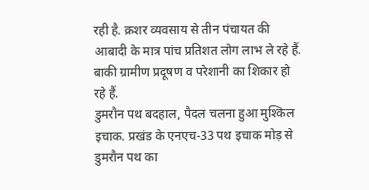रही है. क्रशर व्यवसाय से तीन पंचायत की आबादी के मात्र पांच प्रतिशत लोग लाभ ले रहे हैं. बाकी ग्रामीण प्रदूषण व परेशानी का शिकार हो रहे हैं.
डुमरौन पथ बदहाल, पैदल चलना हुआ मुश्किल
इचाक. प्रखंड के एनएच-33 पथ इचाक मोड़ से डुमरौन पथ का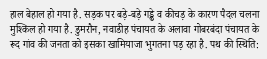हाल बेहाल हो गया है. सड़क पर बड़े-बड़े गड्ढे व कीचड़ के कारण पैदल चलना मुश्किल हो गया है. डुमरौन, नवाडीह पंचायत के अलावा गोबरबंदा पंचायत के रूद गांव की जनता को इसका खामियाजा भुगतना पड़ रहा है. पथ की स्थिति: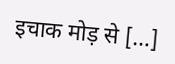इचाक मोड़ से […]